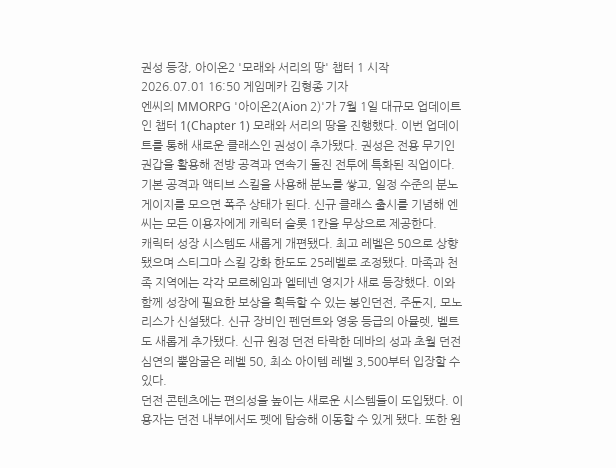권성 등장, 아이온2 '모래와 서리의 땅' 챕터 1 시작
2026.07.01 16:50 게임메카 김형종 기자
엔씨의 MMORPG '아이온2(Aion 2)'가 7월 1일 대규모 업데이트인 챕터 1(Chapter 1) 모래와 서리의 땅을 진행했다. 이번 업데이트를 통해 새로운 클래스인 권성이 추가됐다. 권성은 전용 무기인 권갑을 활용해 전방 공격과 연속기 돌진 전투에 특화된 직업이다. 기본 공격과 액티브 스킬을 사용해 분노를 쌓고, 일정 수준의 분노 게이지를 모으면 폭주 상태가 된다. 신규 클래스 출시를 기념해 엔씨는 모든 이용자에게 캐릭터 슬롯 1칸을 무상으로 제공한다.
캐릭터 성장 시스템도 새롭게 개편됐다. 최고 레벨은 50으로 상향됐으며 스티그마 스킬 강화 한도도 25레벨로 조정됐다. 마족과 천족 지역에는 각각 모르헤임과 엘테넨 영지가 새로 등장했다. 이와 함께 성장에 필요한 보상을 획득할 수 있는 봉인던전, 주둔지, 모노리스가 신설됐다. 신규 장비인 펜던트와 영웅 등급의 아뮬렛, 벨트도 새롭게 추가됐다. 신규 원정 던전 타락한 데바의 성과 초월 던전 심연의 뿔암굴은 레벨 50, 최소 아이템 레벨 3,500부터 입장할 수 있다.
던전 콘텐츠에는 편의성을 높이는 새로운 시스템들이 도입됐다. 이용자는 던전 내부에서도 펫에 탑승해 이동할 수 있게 됐다. 또한 원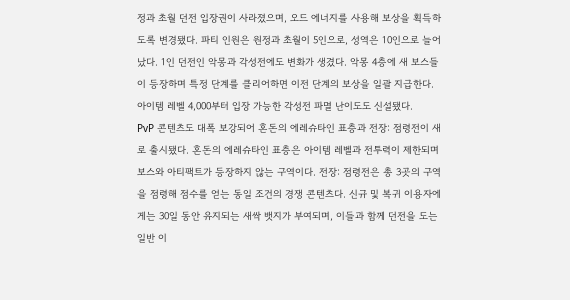정과 초월 던전 입장권이 사라졌으며, 오드 에너지를 사용해 보상을 획득하도록 변경됐다. 파티 인원은 원정과 초월이 5인으로, 성역은 10인으로 늘어났다. 1인 던전인 악몽과 각성전에도 변화가 생겼다. 악몽 4층에 새 보스들이 등장하며 특정 단계를 클리어하면 이전 단계의 보상을 일괄 지급한다. 아이템 레벨 4,000부터 입장 가능한 각성전 파멸 난이도도 신설됐다.
PvP 콘텐츠도 대폭 보강되어 혼돈의 에레슈타인 표층과 전장: 점령전이 새로 출시됐다. 혼돈의 에레슈타인 표층은 아이템 레벨과 전투력이 제한되며 보스와 아티팩트가 등장하지 않는 구역이다. 전장: 점령전은 총 3곳의 구역을 점령해 점수를 얻는 동일 조건의 경쟁 콘텐츠다. 신규 및 복귀 이용자에게는 30일 동안 유지되는 새싹 뱃지가 부여되며, 이들과 함께 던전을 도는 일반 이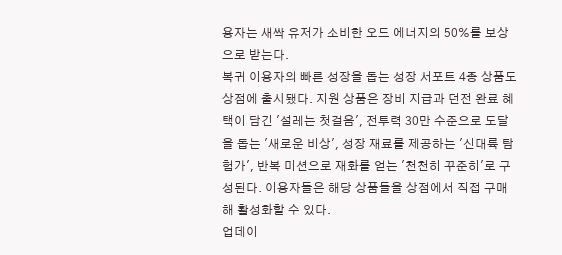용자는 새싹 유저가 소비한 오드 에너지의 50%를 보상으로 받는다.
복귀 이용자의 빠른 성장을 돕는 성장 서포트 4종 상품도 상점에 출시됐다. 지원 상품은 장비 지급과 던전 완료 혜택이 담긴 '설레는 첫걸음', 전투력 30만 수준으로 도달을 돕는 '새로운 비상', 성장 재료를 제공하는 '신대륙 탐험가', 반복 미션으로 재화를 얻는 '천천히 꾸준히'로 구성된다. 이용자들은 해당 상품들을 상점에서 직접 구매해 활성화할 수 있다.
업데이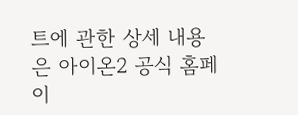트에 관한 상세 내용은 아이온2 공식 홈페이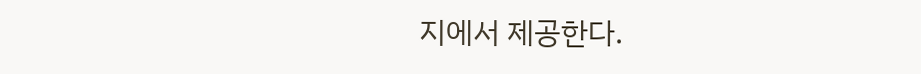지에서 제공한다.